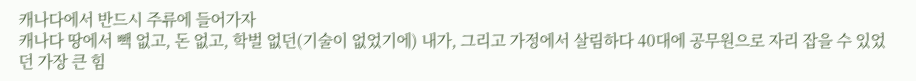캐나다에서 반드시 주류에 들어가자
캐나다 땅에서 빽 없고, 돈 없고, 학벌 없던(기술이 없었기에) 내가, 그리고 가정에서 살림하다 40대에 공무원으로 자리 잡을 수 있었던 가장 큰 힘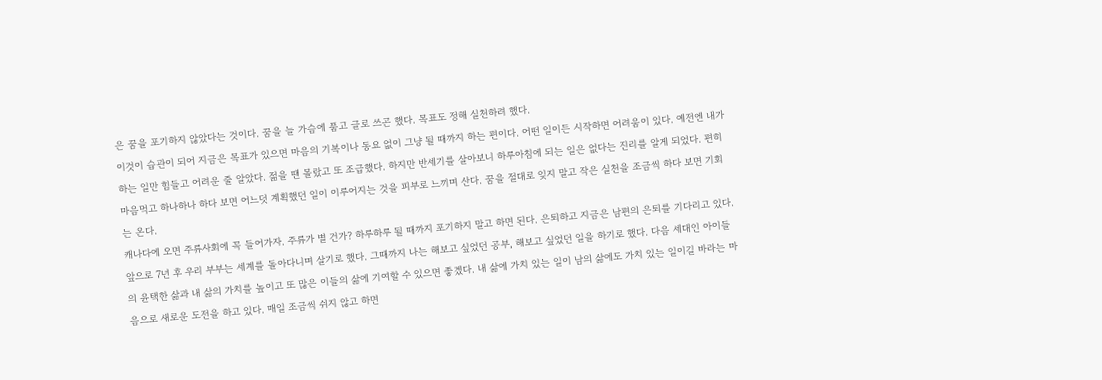은 꿈을 포기하지 않았다는 것이다. 꿈을 늘 가슴에 품고 글로 쓰곤 했다. 목표도 정해 실천하려 했다.
이것이 습관이 되어 지금은 목표가 있으면 마음의 기복이나 동요 없이 그냥 될 때까지 하는 편이다. 어떤 일이든 시작하면 어려움이 있다. 예전엔 내가 하는 일만 힘들고 어려운 줄 알았다. 젊을 땐 몰랐고 또 조급했다. 하지만 반세기를 살아보니 하루아침에 되는 일은 없다는 진리를 알게 되었다. 편히 마음먹고 하나하나 하다 보면 어느덧 계획했던 일이 이루어지는 것을 피부로 느끼며 산다. 꿈을 절대로 잊지 말고 작은 실천을 조금씩 하다 보면 기회는 온다.
캐나다에 오면 주류사회에 꼭 들어가자. 주류가 별 건가? 하루하루 될 때까지 포기하지 말고 하면 된다. 은퇴하고 지금은 남편의 은퇴를 기다리고 있다. 앞으로 7년 후 우리 부부는 세계를 돌아다니며 살기로 했다. 그때까지 나는 해보고 싶었던 공부, 해보고 싶었던 일을 하기로 했다. 다음 세대인 아이들의 윤택한 삶과 내 삶의 가치를 높이고 또 많은 이들의 삶에 기여할 수 있으면 좋겠다. 내 삶에 가치 있는 일이 남의 삶에도 가치 있는 일이길 바라는 마음으로 새로운 도전을 하고 있다. 매일 조금씩 쉬지 않고 하면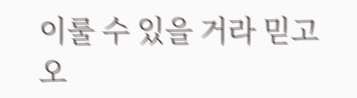이룰 수 있을 거라 믿고 오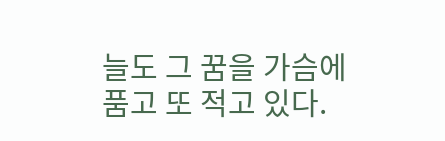늘도 그 꿈을 가슴에 품고 또 적고 있다.